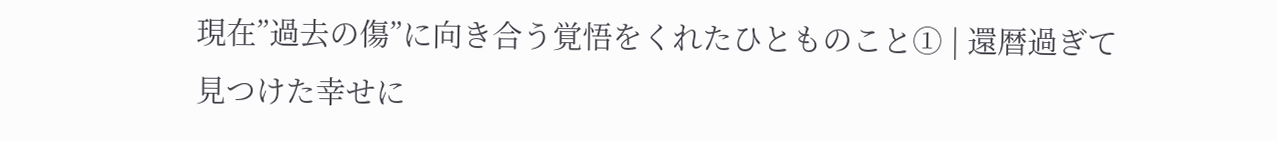現在”過去の傷”に向き合う覚悟をくれたひとものこと① | 還暦過ぎて見つけた幸せに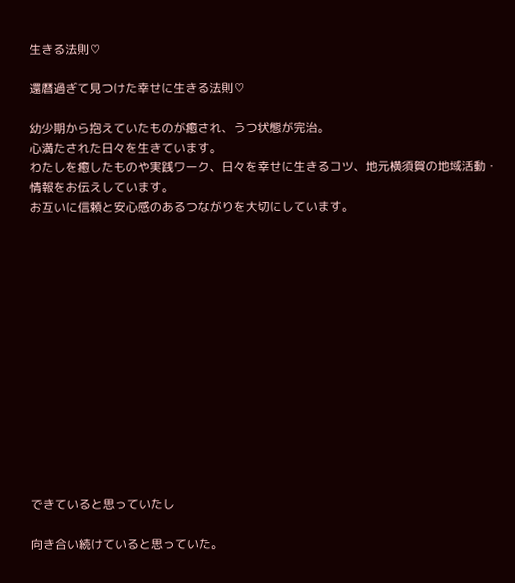生きる法則♡

還暦過ぎて見つけた幸せに生きる法則♡

幼少期から抱えていたものが癒され、うつ状態が完治。
心満たされた日々を生きています。
わたしを癒したものや実践ワーク、日々を幸せに生きるコツ、地元横須賀の地域活動・情報をお伝えしています。
お互いに信頼と安心感のあるつながりを大切にしています。














できていると思っていたし

向き合い続けていると思っていた。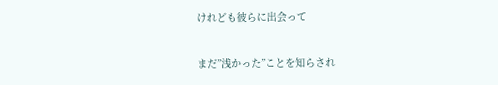けれども彼らに出会って

まだ”浅かった”ことを知らされ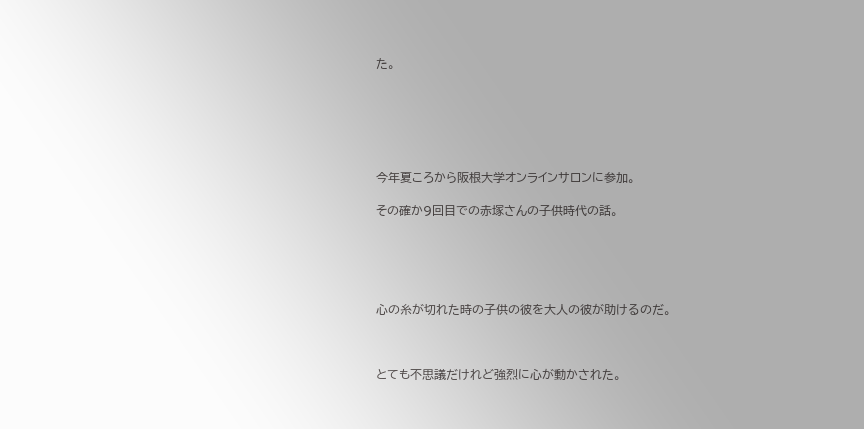た。






今年夏ころから阪根大学オンラインサロンに参加。

その確か9回目での赤塚さんの子供時代の話。





心の糸が切れた時の子供の彼を大人の彼が助けるのだ。



とても不思議だけれど強烈に心が動かされた。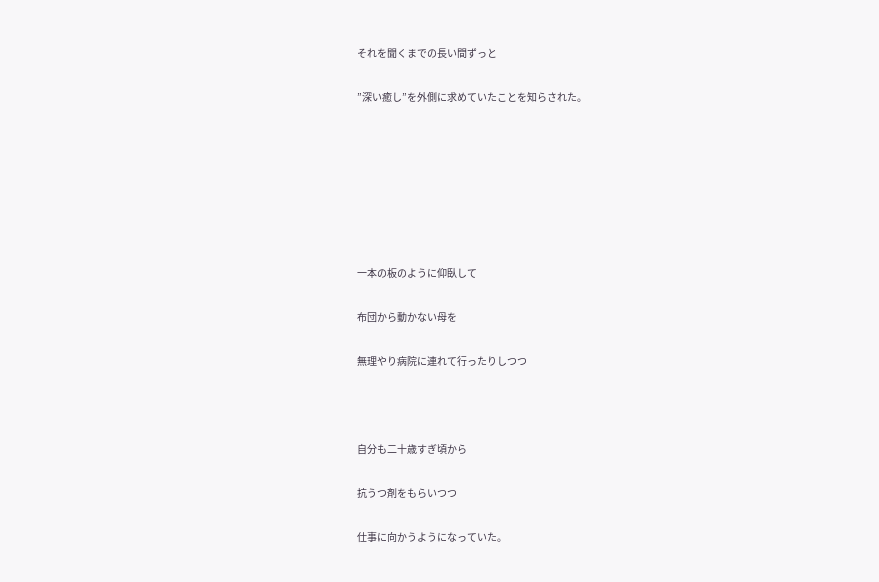それを聞くまでの長い間ずっと

”深い癒し”を外側に求めていたことを知らされた。







一本の板のように仰臥して

布団から動かない母を

無理やり病院に連れて行ったりしつつ



自分も二十歳すぎ頃から

抗うつ剤をもらいつつ

仕事に向かうようになっていた。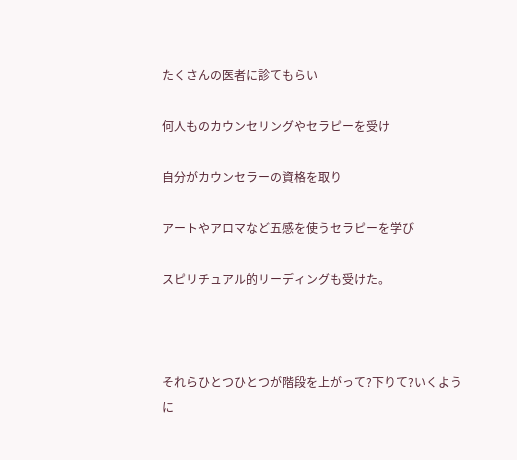たくさんの医者に診てもらい

何人ものカウンセリングやセラピーを受け

自分がカウンセラーの資格を取り

アートやアロマなど五感を使うセラピーを学び

スピリチュアル的リーディングも受けた。



それらひとつひとつが階段を上がって?下りて?いくように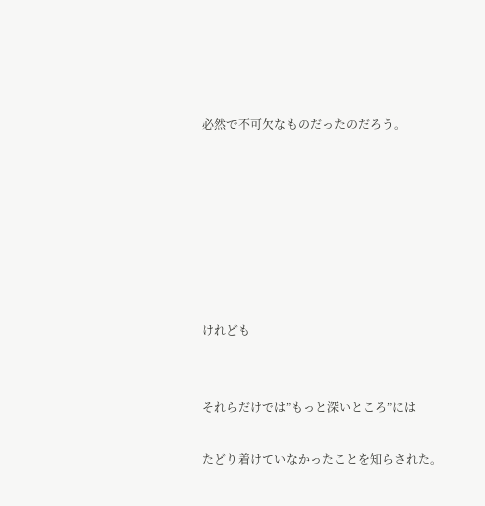必然で不可欠なものだったのだろう。







けれども


それらだけでは”もっと深いところ”には

たどり着けていなかったことを知らされた。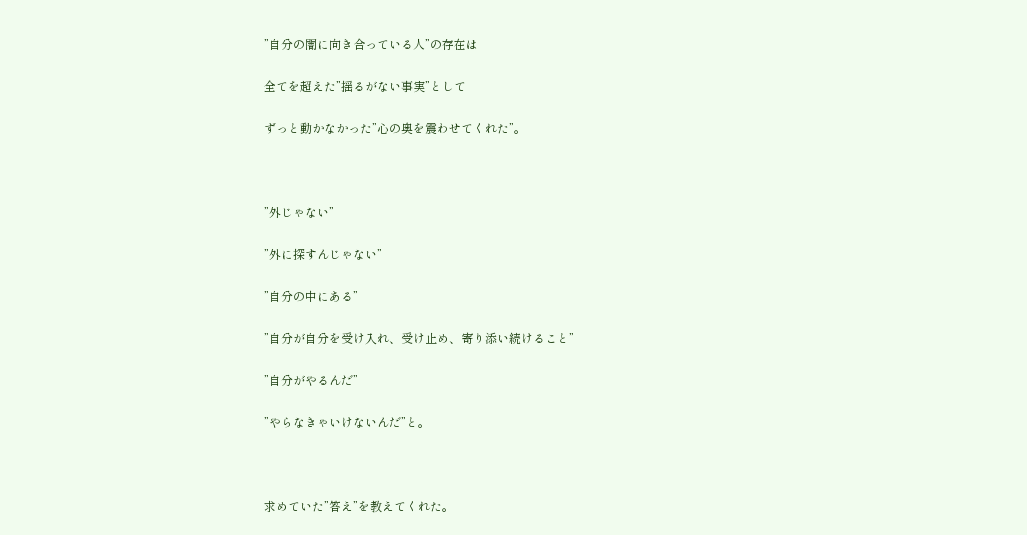”自分の闇に向き合っている人”の存在は

全てを超えた”揺るがない事実”として

ずっと動かなかった”心の奥を震わせてくれた”。



”外じゃない”

”外に探すんじゃない”

”自分の中にある”

”自分が自分を受け入れ、受け止め、寄り添い続けること”

”自分がやるんだ”

”やらなきゃいけないんだ”と。



求めていた”答え”を教えてくれた。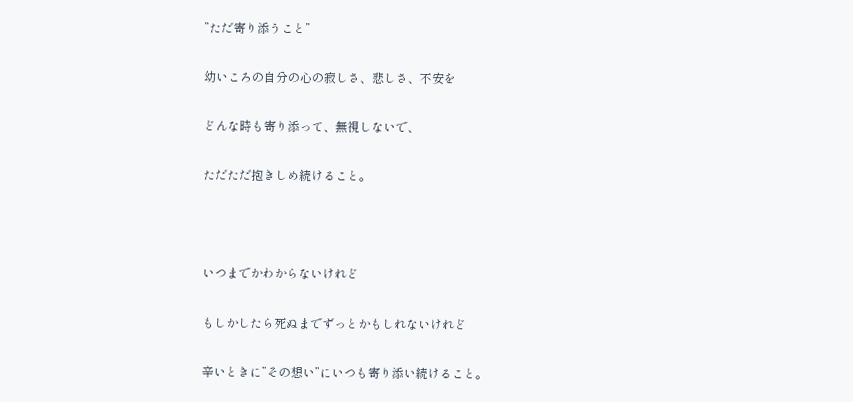”ただ寄り添うこと”

幼いころの自分の心の寂しさ、悲しさ、不安を

どんな時も寄り添って、無視しないで、

ただただ抱きしめ続けること。



いつまでかわからないけれど

もしかしたら死ぬまでずっとかもしれないけれど

辛いときに”その想い”にいつも寄り添い続けること。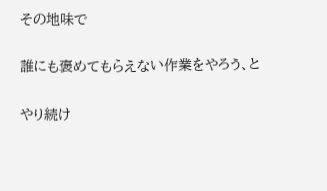その地味で

誰にも褒めてもらえない作業をやろう、と

やり続け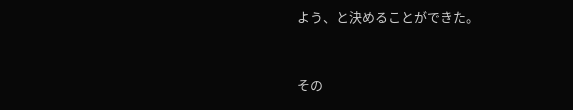よう、と決めることができた。


その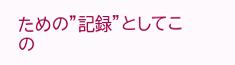ための”記録”としてこの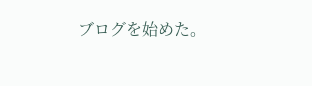ブログを始めた。